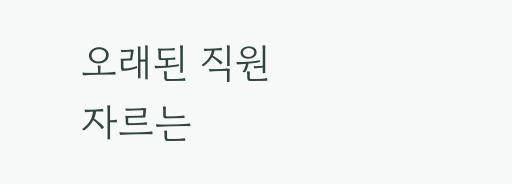오래된 직원 자르는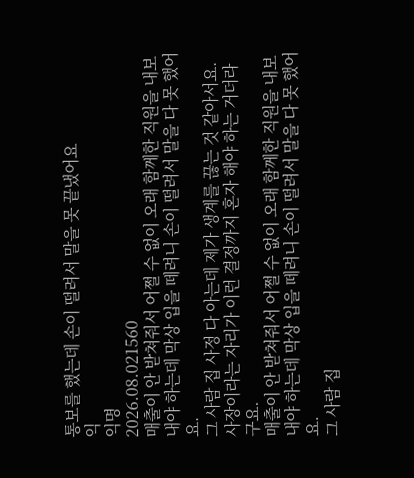통보를 했는데 손이 떨려서 말을 못 끝냈어요
익
익명
2026.08.021560
매출이 안 받쳐줘서 어쩔 수 없이 오래 함께한 직원을 내보내야 하는데 막상 입을 떼려니 손이 떨려서 말을 다 못 했어요.
그 사람 집 사정 다 아는데 제가 생계를 끊는 것 같아서요. 사장이라는 자리가 이런 결정까지 혼자 해야 하는 거더라구요.
매출이 안 받쳐줘서 어쩔 수 없이 오래 함께한 직원을 내보내야 하는데 막상 입을 떼려니 손이 떨려서 말을 다 못 했어요.
그 사람 집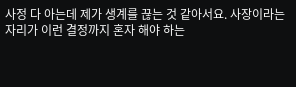사정 다 아는데 제가 생계를 끊는 것 같아서요. 사장이라는 자리가 이런 결정까지 혼자 해야 하는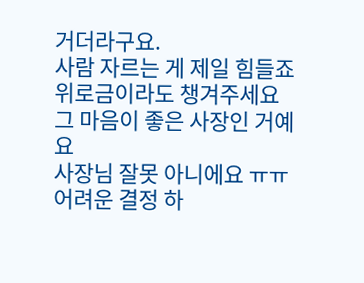거더라구요.
사람 자르는 게 제일 힘들죠
위로금이라도 챙겨주세요
그 마음이 좋은 사장인 거예요
사장님 잘못 아니에요 ㅠㅠ
어려운 결정 하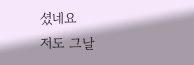셨네요
저도 그날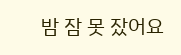밤 잠 못 잤어요